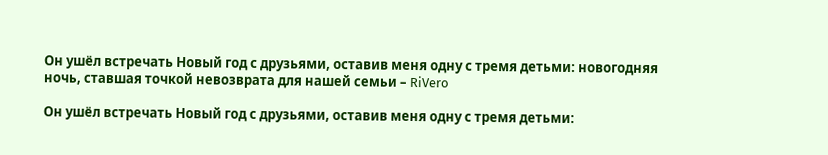Он ушёл встречать Новый год с друзьями, оставив меня одну с тремя детьми: новогодняя ночь, ставшая точкой невозврата для нашей семьи – RiVero

Он ушёл встречать Новый год с друзьями, оставив меня одну с тремя детьми: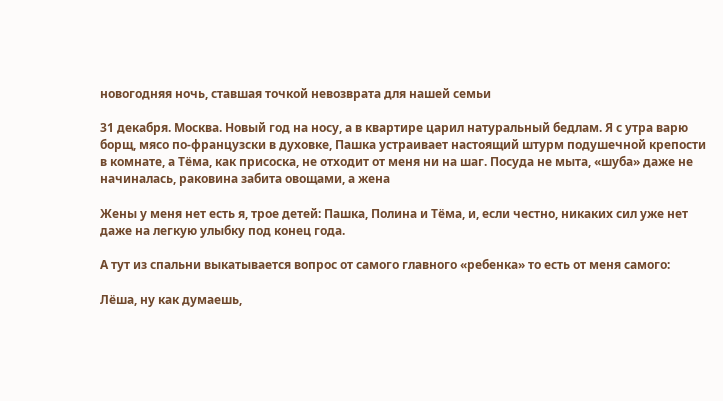новогодняя ночь, ставшая точкой невозврата для нашей семьи

31 декабря. Москва. Новый год на носу, а в квартире царил натуральный бедлам. Я с утра варю борщ, мясо по-французски в духовке, Пашка устраивает настоящий штурм подушечной крепости в комнате, а Тёма, как присоска, не отходит от меня ни на шаг. Посуда не мыта, «шуба» даже не начиналась, раковина забита овощами, а жена

Жены у меня нет есть я, трое детей: Пашка, Полина и Тёма, и, если честно, никаких сил уже нет даже на легкую улыбку под конец года.

А тут из спальни выкатывается вопрос от самого главного «ребенка» то есть от меня самого:

Лёша, ну как думаешь,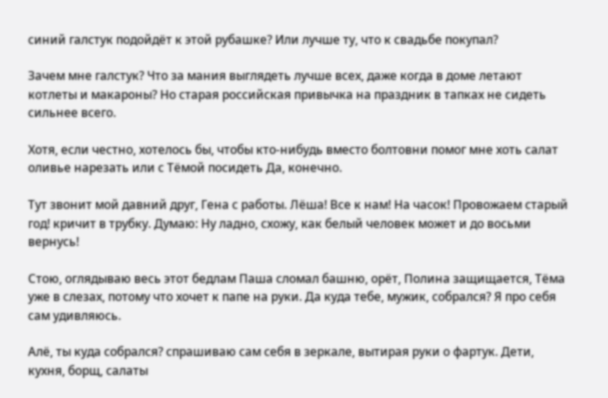синий галстук подойдёт к этой рубашке? Или лучше ту, что к свадьбе покупал?

Зачем мне галстук? Что за мания выглядеть лучше всех, даже когда в доме летают котлеты и макароны? Но старая российская привычка на праздник в тапках не сидеть сильнее всего.

Хотя, если честно, хотелось бы, чтобы кто-нибудь вместо болтовни помог мне хоть салат оливье нарезать или с Тёмой посидеть Да, конечно.

Тут звонит мой давний друг, Гена с работы. Лёша! Все к нам! На часок! Провожаем старый год! кричит в трубку. Думаю: Ну ладно, схожу, как белый человек может и до восьми вернусь!

Стою, оглядываю весь этот бедлам Паша сломал башню, орёт, Полина защищается, Тёма уже в слезах, потому что хочет к папе на руки. Да куда тебе, мужик, собрался? Я про себя сам удивляюсь.

Алё, ты куда собрался? спрашиваю сам себя в зеркале, вытирая руки о фартук. Дети, кухня, борщ, салаты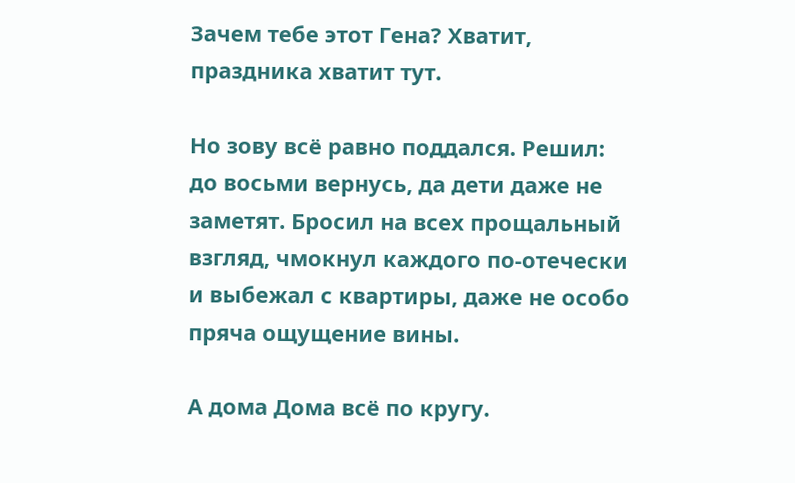Зачем тебе этот Гена? Хватит, праздника хватит тут.

Но зову всё равно поддался. Решил: до восьми вернусь, да дети даже не заметят. Бросил на всех прощальный взгляд, чмокнул каждого по-отечески и выбежал с квартиры, даже не особо пряча ощущение вины.

А дома Дома всё по кругу.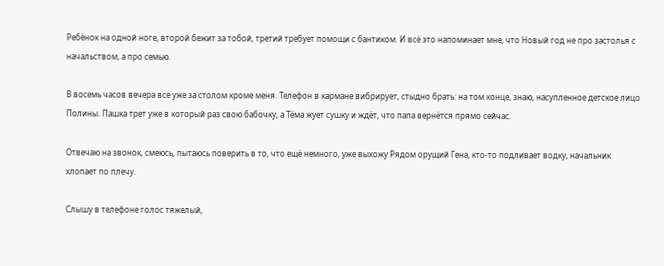Ребёнок на одной ноге, второй бежит за тобой, третий требует помощи с бантиком. И всё это напоминает мне, что Новый год не про застолья с начальством, а про семью.

В восемь часов вечера все уже за столом кроме меня. Телефон в кармане вибрирует, стыдно брать: на том конце, знаю, насупленное детское лицо Полины. Пашка трет уже в который раз свою бабочку, а Тёма жует сушку и ждёт, что папа вернётся прямо сейчас.

Отвечаю на звонок, смеюсь, пытаюсь поверить в то, что ещё немного, уже выхожу Рядом орущий Гена, кто-то подливает водку, начальник хлопает по плечу.

Слышу в телефоне голос тяжелый,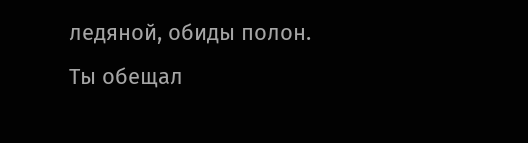ледяной, обиды полон. Ты обещал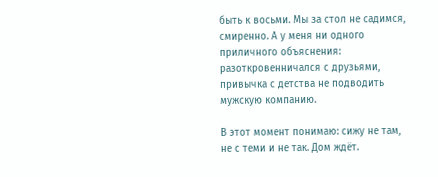быть к восьми. Мы за стол не садимся, смиренно. А у меня ни одного приличного объяснения: разоткровенничался с друзьями, привычка с детства не подводить мужскую компанию.

В этот момент понимаю: сижу не там, не с теми и не так. Дом ждёт.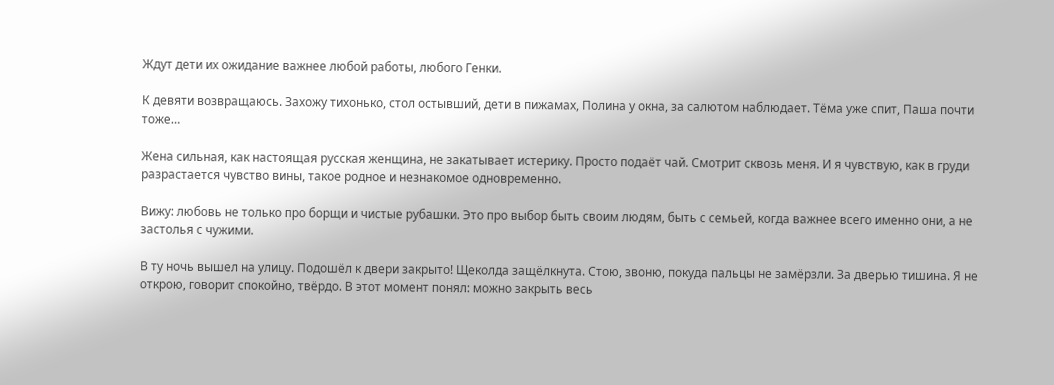Ждут дети их ожидание важнее любой работы, любого Генки.

К девяти возвращаюсь. Захожу тихонько, стол остывший, дети в пижамах, Полина у окна, за салютом наблюдает. Тёма уже спит, Паша почти тоже…

Жена сильная, как настоящая русская женщина, не закатывает истерику. Просто подаёт чай. Смотрит сквозь меня. И я чувствую, как в груди разрастается чувство вины, такое родное и незнакомое одновременно.

Вижу: любовь не только про борщи и чистые рубашки. Это про выбор быть своим людям, быть с семьей, когда важнее всего именно они, а не застолья с чужими.

В ту ночь вышел на улицу. Подошёл к двери закрыто! Щеколда защёлкнута. Стою, звоню, покуда пальцы не замёрзли. За дверью тишина. Я не открою, говорит спокойно, твёрдо. В этот момент понял: можно закрыть весь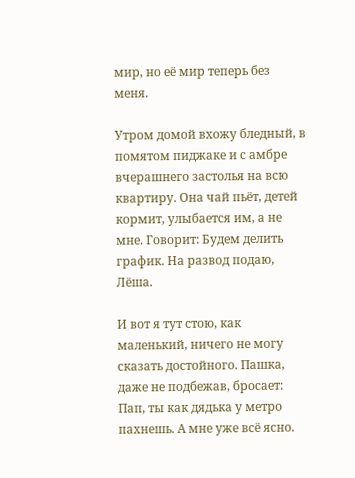мир, но её мир теперь без меня.

Утром домой вхожу бледный, в помятом пиджаке и с амбре вчерашнего застолья на всю квартиру. Она чай пьёт, детей кормит, улыбается им, а не мне. Говорит: Будем делить график. На развод подаю, Лёша.

И вот я тут стою, как маленький, ничего не могу сказать достойного. Пашка, даже не подбежав, бросает: Пап, ты как дядька у метро пахнешь. А мне уже всё ясно.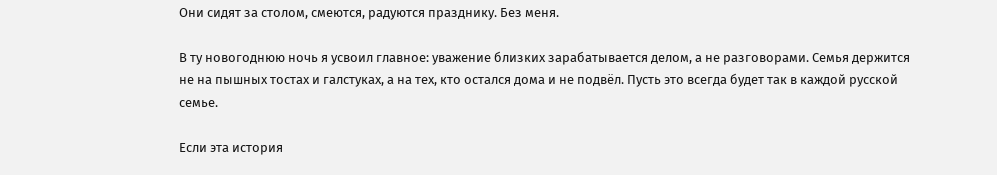Они сидят за столом, смеются, радуются празднику. Без меня.

В ту новогоднюю ночь я усвоил главное: уважение близких зарабатывается делом, а не разговорами. Семья держится не на пышных тостах и галстуках, а на тех, кто остался дома и не подвёл. Пусть это всегда будет так в каждой русской семье.

Если эта история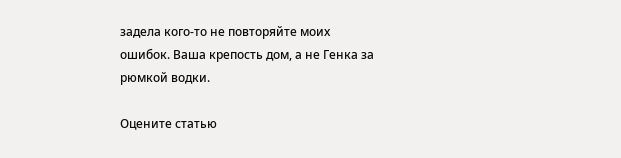задела кого-то не повторяйте моих ошибок. Ваша крепость дом, а не Генка за рюмкой водки.

Оцените статью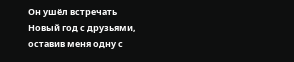Он ушёл встречать Новый год с друзьями, оставив меня одну с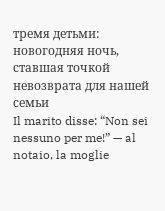тремя детьми: новогодняя ночь, ставшая точкой невозврата для нашей семьи
Il marito disse: “Non sei nessuno per me!” — al notaio, la moglie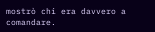mostrò chi era davvero a comandare.